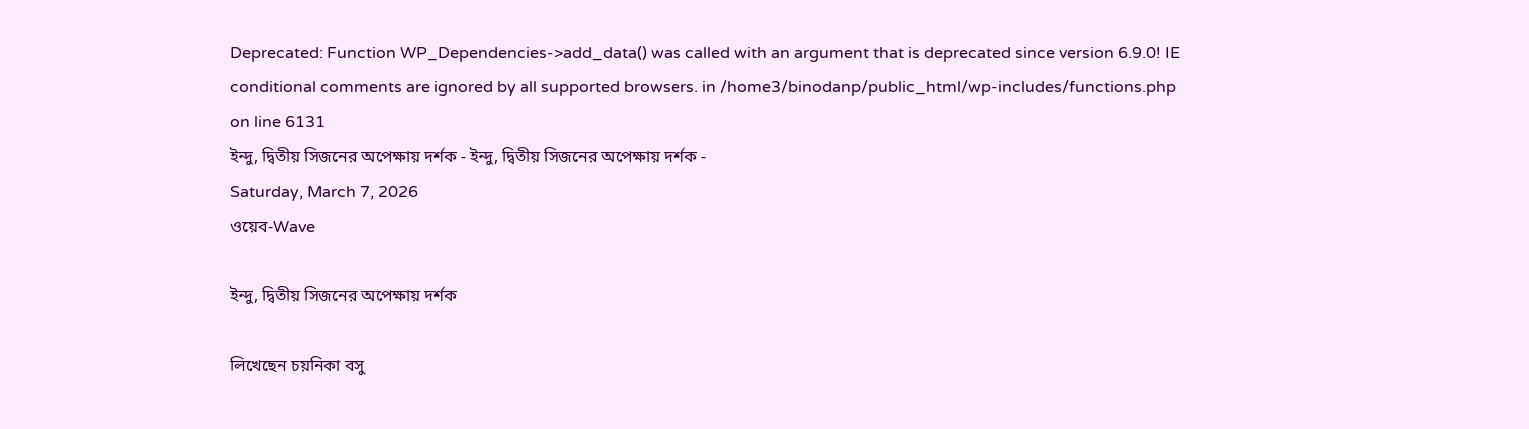Deprecated: Function WP_Dependencies->add_data() was called with an argument that is deprecated since version 6.9.0! IE conditional comments are ignored by all supported browsers. in /home3/binodanp/public_html/wp-includes/functions.php on line 6131
ইন্দু, দ্বিতীয় সিজনের অপেক্ষায় দর্শক - ইন্দু, দ্বিতীয় সিজনের অপেক্ষায় দর্শক -
Saturday, March 7, 2026
ওয়েব-Wave

ইন্দু, দ্বিতীয় সিজনের অপেক্ষায় দর্শক

লিখেছেন চয়নিকা বসু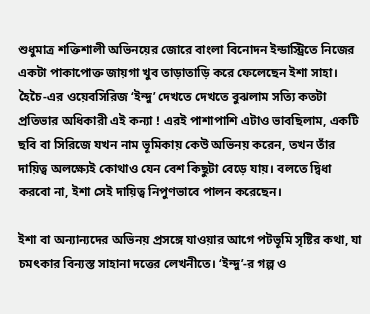শুধুমাত্র শক্তিশালী অভিনয়ের জোরে বাংলা বিনোদন ইন্ডাস্ট্রিতে নিজের একটা পাকাপোক্ত জায়গা খুব তাড়াতাড়ি করে ফেলেছেন ইশা সাহা। হৈচৈ-এর ওয়েবসিরিজ ‘ইন্দু’ দেখতে দেখতে বুঝলাম সত্যি কতটা প্রতিভার অধিকারী এই কন্যা ! এরই পাশাপাশি এটাও ভাবছিলাম, একটি ছবি বা সিরিজে যখন নাম ভূমিকায় কেউ অভিনয় করেন, তখন তাঁর দায়িত্ব অলক্ষ্যেই কোথাও যেন বেশ কিছুটা বেড়ে যায়। বলতে দ্বিধা করবো না, ইশা সেই দায়িত্ব নিপুণভাবে পালন করেছেন।

ইশা বা অন্যান্যদের অভিনয় প্রসঙ্গে যাওয়ার আগে পটভূমি সৃষ্টির কথা, যা চমৎকার বিন্যস্ত সাহানা দত্তের লেখনীতে। ‘ইন্দু’-র গল্প ও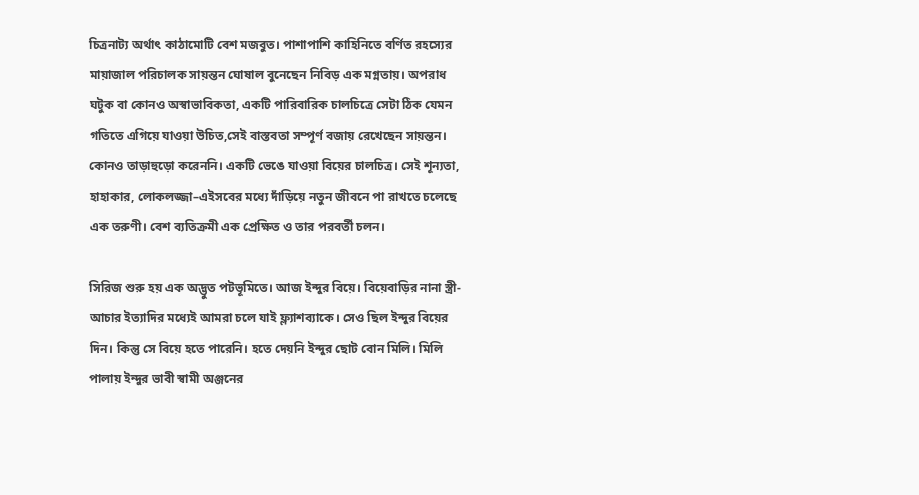চিত্রনাট্য অর্থাৎ কাঠামোটি বেশ মজবুত। পাশাপাশি কাহিনিতে বর্ণিত রহস্যের মায়াজাল পরিচালক সায়ন্তন ঘোষাল বুনেছেন নিবিড় এক মগ্নতায়। অপরাধ ঘটুক বা কোনও অস্বাভাবিকতা, একটি পারিবারিক চালচিত্রে সেটা ঠিক যেমন গতিতে এগিয়ে যাওয়া উচিত,সেই বাস্তবতা সম্পূর্ণ বজায় রেখেছেন সায়ন্তন। কোনও তাড়াহুড়ো করেননি। একটি ভেঙে যাওয়া বিয়ের চালচিত্র। সেই শূন্যতা, হাহাকার, লোকলজ্জা–এইসবের মধ্যে দাঁড়িয়ে নতুন জীবনে পা রাখতে চলেছে এক তরুণী। বেশ ব্যতিক্রমী এক প্রেক্ষিত ও তার পরবর্তী চলন।

সিরিজ শুরু হয় এক অদ্ভুত পটভূমিতে। আজ ইন্দুর বিয়ে। বিয়েবাড়ির নানা স্ত্রী-আচার ইত্যাদির মধ্যেই আমরা চলে যাই ফ্ল্যাশব্যাকে। সেও ছিল ইন্দুর বিয়ের দিন। কিন্তু সে বিয়ে হতে পারেনি। হতে দেয়নি ইন্দুর ছোট বোন মিলি। মিলি পালায় ইন্দুর ভাবী স্বামী অঞ্জনের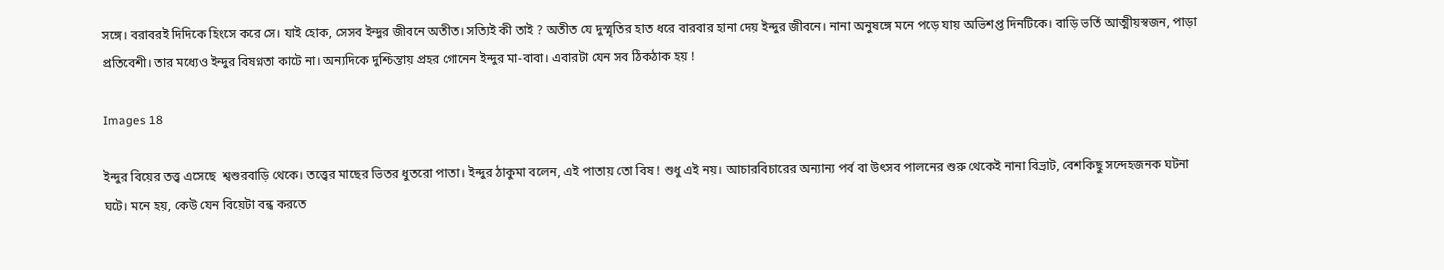সঙ্গে। বরাবরই দিদিকে হিংসে করে সে। যাই হোক, সেসব ইন্দুর জীবনে অতীত। সত্যিই কী তাই ? অতীত যে দুস্মৃতির হাত ধরে বারবার হানা দেয় ইন্দুর জীবনে। নানা অনুষঙ্গে মনে পড়ে যায় অভিশপ্ত দিনটিকে। বাড়ি ভর্তি আত্মীয়স্বজন, পাড়া প্রতিবেশী। তার মধ্যেও ইন্দুর বিষণ্নতা কাটে না। অন্যদিকে দুশ্চিন্তায় প্রহর গোনেন ইন্দুর মা-বাবা। এবারটা যেন সব ঠিকঠাক হয় !

Images 18

ইন্দুর বিয়ের তত্ত্ব এসেছে  শ্বশুরবাড়ি থেকে। তত্ত্বের মাছের ভিতর ধুতরো পাতা। ইন্দুর ঠাকুমা বলেন, এই পাতায় তো বিষ ! শুধু এই নয়। আচারবিচারের অন্যান্য পর্ব বা উৎসব পালনের শুরু থেকেই নানা বিভ্রাট, বেশকিছু সন্দেহজনক ঘটনা ঘটে। মনে হয়, কেউ যেন বিয়েটা বন্ধ করতে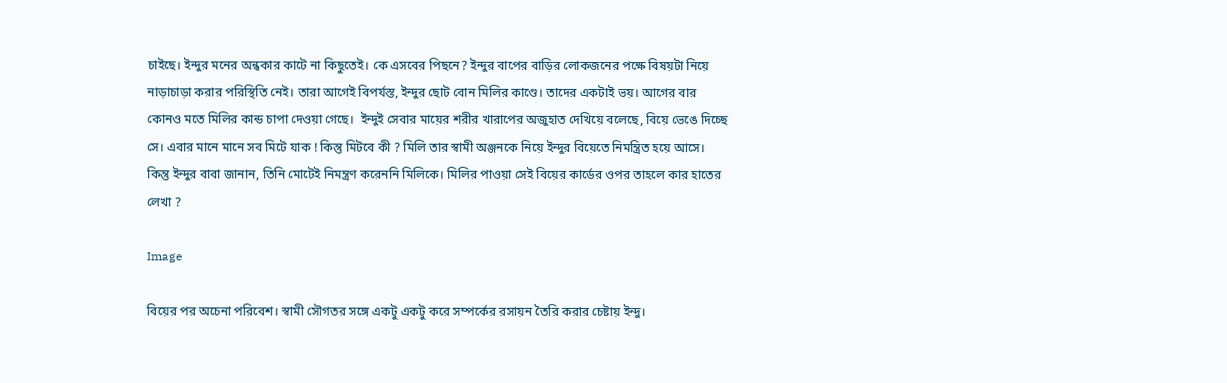চাইছে। ইন্দুর মনের অন্ধকার কাটে না কিছুতেই। কে এসবের পিছনে? ইন্দুর বাপের বাড়ির লোকজনের পক্ষে বিষয়টা নিয়ে নাড়াচাড়া করার পরিস্থিতি নেই। তারা আগেই বিপর্যস্ত, ইন্দুর ছোট বোন মিলির কাণ্ডে। তাদের একটাই ভয়। আগের বার কোনও মতে মিলির কান্ড চাপা দেওয়া গেছে।  ইন্দুই সেবার মায়ের শরীর খারাপের অজুহাত দেখিয়ে বলেছে, বিয়ে ভেঙে দিচ্ছে সে। এবার মানে মানে সব মিটে যাক ! কিন্তু মিটবে কী ? মিলি তার স্বামী অঞ্জনকে নিয়ে ইন্দুর বিয়েতে নিমন্ত্রিত হয়ে আসে। কিন্তু ইন্দুর বাবা জানান, তিনি মোটেই নিমন্ত্রণ করেননি মিলিকে। মিলির পাওয়া সেই বিয়ের কার্ডের ওপর তাহলে কার হাতের লেখা ?

Image

বিয়ের পর অচেনা পরিবেশ। স্বামী সৌগতর সঙ্গে একটু একটু করে সম্পর্কের রসায়ন তৈরি করার চেষ্টায় ইন্দু।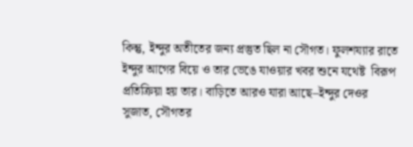কিন্তু, ইন্দুর অতীতের জন্য প্রস্তুত ছিল না সৌগত। ফুলশয্যার রাতে ইন্দুর আগের বিয়ে ও তার ভেঙে যাওয়ার খবর শুনে যথেষ্ট  বিরূপ প্রতিক্রিয়া হয় তার। বাড়িতে আরও যারা আছে–ইন্দুর দেওর সুজাত, সৌগতর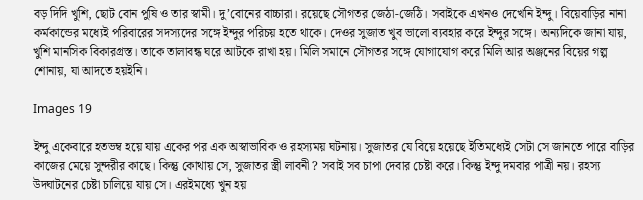বড় দিদি খুশি, ছোট বোন পুষি ও তার স্বামী। দু’বোনের বাচ্চারা। রয়েছে সৌগতর জেঠা-জেঠি। সবাইকে এখনও দেখেনি ইন্দু। বিয়েবাড়ির নানা কর্মকান্ডের মধ্যেই পরিবারের সদস্যদের সঙ্গে ইন্দুর পরিচয় হতে থাকে। দেওর সুজাত খুব ভালো ব্যবহার করে ইন্দুর সঙ্গে। অন্যদিকে জানা যায়, খুশি মানসিক বিকারগ্রস্ত। তাকে তালাবন্ধ ঘরে আটকে রাখা হয়। মিলি সমানে সৌগতর সঙ্গে যোগাযোগ করে মিলি আর অঞ্জনের বিয়ের গল্প শোনায়, যা আদতে হয়ইনি।

Images 19

ইন্দু একেবারে হতভম্ব হয়ে যায় একের পর এক অস্বাভাবিক ও রহস্যময় ঘটনায়। সুজাতর যে বিয়ে হয়েছে ইতিমধ্যেই সেটা সে জানতে পারে বাড়ির কাজের মেয়ে সুন্দরীর কাছে। কিন্তু কোথায় সে, সুজাতর স্ত্রী লাবনী ? সবাই সব চাপা দেবার চেষ্টা করে। কিন্তু ইন্দু দমবার পাত্রী নয়। রহস্য উদ্ঘাটনের চেষ্টা চালিয়ে যায় সে। এরইমধ্যে খুন হয়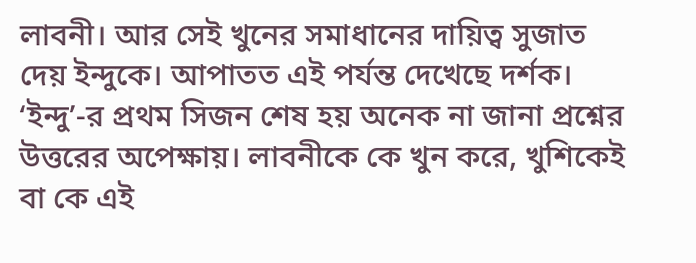লাবনী। আর সেই খুনের সমাধানের দায়িত্ব সুজাত দেয় ইন্দুকে। আপাতত এই পর্যন্ত দেখেছে দর্শক। ‘ইন্দু’-র প্রথম সিজন শেষ হয় অনেক না জানা প্রশ্নের উত্তরের অপেক্ষায়। লাবনীকে কে খুন করে, খুশিকেই বা কে এই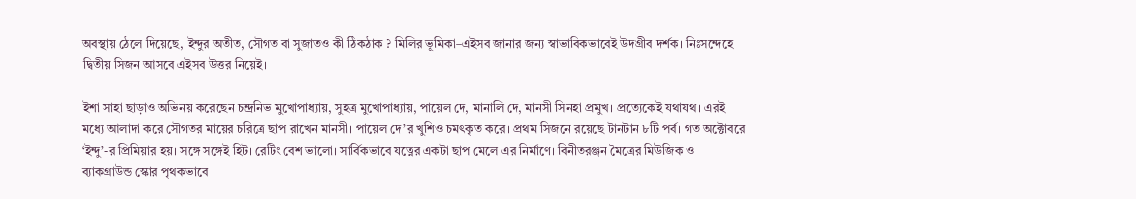অবস্থায় ঠেলে দিয়েছে, ইন্দুর অতীত, সৌগত বা সুজাতও কী ঠিকঠাক ? মিলির ভূমিকা–এইসব জানার জন্য স্বাভাবিকভাবেই উদগ্রীব দর্শক। নিঃসন্দেহে দ্বিতীয় সিজন আসবে এইসব উত্তর নিয়েই।

ইশা সাহা ছাড়াও অভিনয় করেছেন চন্দ্রনিভ মুখোপাধ্যায়, সুহত্ৰ মুখোপাধ্যায়, পায়েল দে, মানালি দে, মানসী সিনহা প্রমুখ। প্রত্যেকেই যথাযথ। এরই মধ্যে আলাদা করে সৌগতর মায়ের চরিত্রে ছাপ রাখেন মানসী। পায়েল দে’র খুশিও চমৎকৃত করে। প্রথম সিজনে রয়েছে টানটান ৮টি পর্ব। গত অক্টোবরে ‘ইন্দু’-র প্রিমিয়ার হয়। সঙ্গে সঙ্গেই হিট। রেটিং বেশ ভালো। সার্বিকভাবে যত্নের একটা ছাপ মেলে এর নির্মাণে। বিনীতরঞ্জন মৈত্রের মিউজিক ও ব্যাকগ্রাউন্ড স্কোর পৃথকভাবে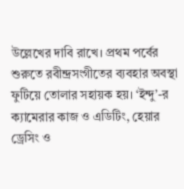উল্লেখের দাবি রাখে। প্রথম পর্বের শুরুতে রবীন্দ্রসংগীতের ব্যবহার অবস্থা ফুটিয়ে তোলার সহায়ক হয়। ‘ইন্দু’-র ক্যামেরার কাজ ও এডিটিং, হেয়ার ড্রেসিং ও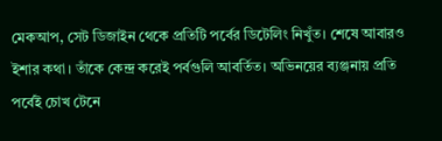মেকআপ, সেট ডিজাইন থেকে প্রতিটি পর্বের ডিটেলিং নিখুঁত। শেষে আবারও ইশার কথা। তাঁকে কেন্দ্র করেই পর্বগুলি আবর্তিত। অভিনয়ের ব্যঞ্জনায় প্রতি পর্বেই চোখ টেনে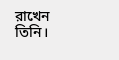রাখেন তিনি।